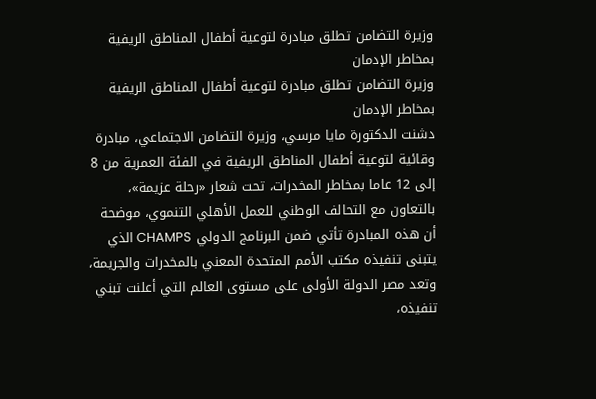وزيرة التضامن تطلق مبادرة لتوعية أطفال المناطق الريفية بمخاطر الإدمان
وزيرة التضامن تطلق مبادرة لتوعية أطفال المناطق الريفية بمخاطر الإدمان
دشنت الدكتورة مايا مرسي، وزيرة التضامن الاجتماعي، مبادرة وقائية لتوعية أطفال المناطق الريفية في الفئة العمرية من 8 إلى 12 عاما بمخاطر المخدرات، تحت شعار «رحلة عزيمة»، بالتعاون مع التحالف الوطني للعمل الأهلي التنموي، موضحة أن هذه المبادرة تأتي ضمن البرنامج الدولي CHAMPS الذي يتبنى تنفيذه مكتب الأمم المتحدة المعني بالمخدرات والجريمة، وتعد مصر الدولة الأولى على مستوى العالم التي أعلنت تبني تنفيذه،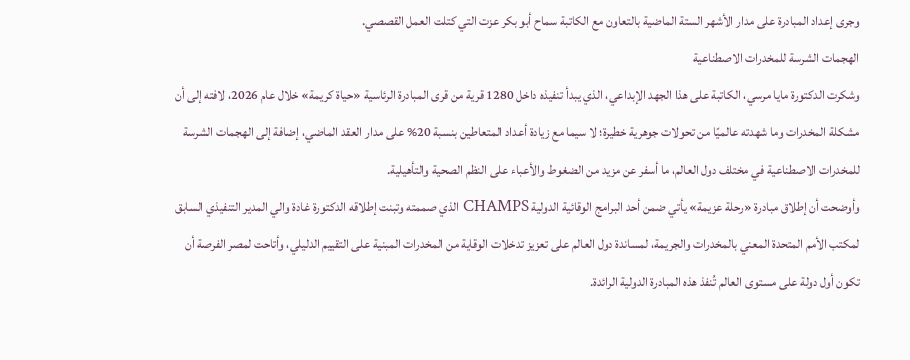وجرى إعداد المبادرة على مدار الأشهر الستة الماضية بالتعاون مع الكاتبة سماح أبو بكر عزت التي كتلت العمل القصصي.
الهجمات الشرسة للمخدرات الاصطناعية
وشكرت الدكتورة مايا مرسي، الكاتبة على هذا الجهد الإبداعي، الذي يبدأ تنفيذه داخل 1280 قرية من قرى المبادرة الرئاسية «حياة كريمة» خلال عام 2026، لافته إلى أن مشكلة المخدرات وما شهدته عالميًا من تحولات جوهرية خطيرة؛ لا سيما مع زيادة أعداد المتعاطين بنسبة 20% على مدار العقد الماضي، إضافة إلى الهجمات الشرسة للمخدرات الاصطناعية في مختلف دول العالم، ما أسفر عن مزيد من الضغوط والأعباء على النظم الصحية والتأهيلية.
وأوضحت أن إطلاق مبادرة «رحلة عزيمة» يأتي ضمن أحد البرامج الوقائية الدولية CHAMPS الذي صممته وتبنت إطلاقه الدكتورة غادة والي المدير التنفيذي السابق لمكتب الأمم المتحدة المعني بالمخدرات والجريمة، لمساندة دول العالم على تعزيز تدخلات الوقاية من المخدرات المبنية على التقييم الدليلي، وأتاحت لمصر الفرصة أن تكون أول دولة على مستوى العالم تُنفذ هذه المبادرة الدولية الرائدة.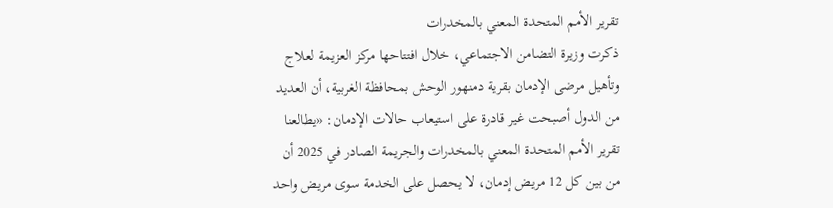تقرير الأمم المتحدة المعني بالمخدرات
ذكرت وزيرة التضامن الاجتماعي، خلال افتتاحها مركز العزيمة لعلاج وتأهيل مرضى الإدمان بقرية دمنهور الوحش بمحافظة الغربية، أن العديد من الدول أصبحت غير قادرة على استيعاب حالات الإدمان: «يطالعنا تقرير الأمم المتحدة المعني بالمخدرات والجريمة الصادر في 2025 أن من بين كل 12 مريض إدمان، لا يحصل على الخدمة سوى مريض واحد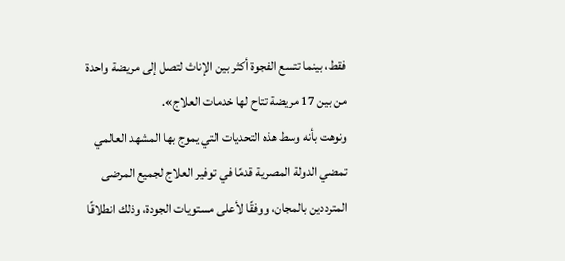فقط، بينما تتسع الفجوة أكثر بين الإناث لتصل إلى مريضة واحدة من بين 17 مريضة تتاح لها خدمات العلاج».
ونوهت بأنه وسط هذه التحديات التي يموج بها المشهد العالمي تمضي الدولة المصرية قدمًا في توفير العلاج لجميع المرضى المترددين بالمجان، ووفقًا لأعلى مستويات الجودة، وذلك انطلاقًا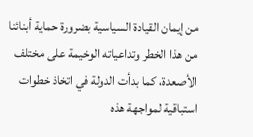من إيمان القيادة السياسية بضرورة حماية أبنائنا من هذا الخطر وتداعياته الوخيمة على مختلف الأصعدة، كما بدأت الدولة في اتخاذ خطوات استباقية لمواجهة هذه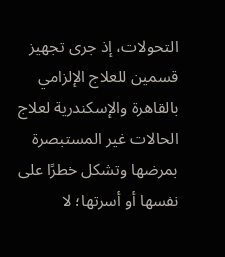التحولات، إذ جرى تجهيز قسمين للعلاج الإلزامي بالقاهرة والإسكندرية لعلاج الحالات غير المستبصرة بمرضها وتشكل خطرًا على نفسها أو أسرتها؛ لا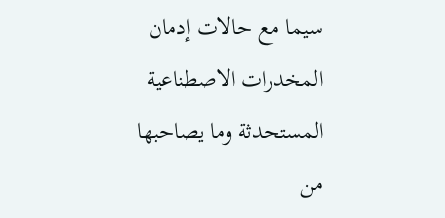سيما مع حالات إدمان المخدرات الاصطناعية المستحدثة وما يصاحبها من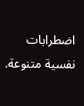اضطرابات نفسية متنوعة.